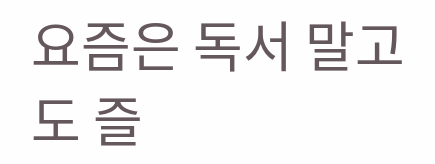요즘은 독서 말고도 즐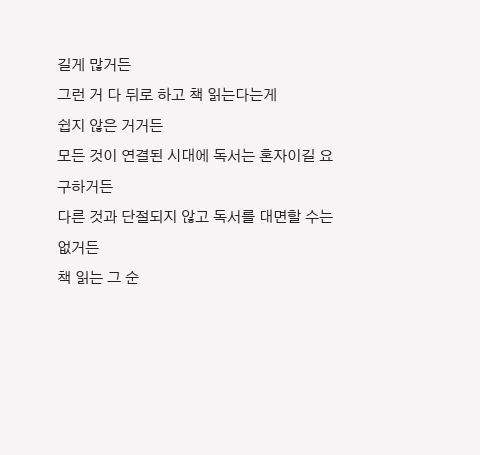길게 많거든
그런 거 다 뒤로 하고 책 읽는다는게
쉽지 않은 거거든
모든 것이 연결된 시대에 독서는 혼자이길 요구하거든
다른 것과 단절되지 않고 독서를 대면할 수는 없거든
책 읽는 그 순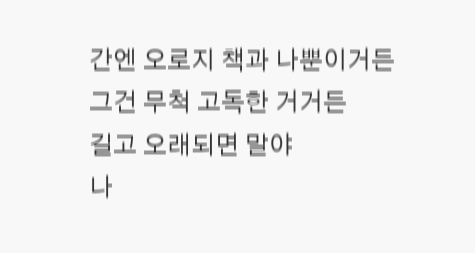간엔 오로지 책과 나뿐이거든
그건 무척 고독한 거거든
길고 오래되면 말야
나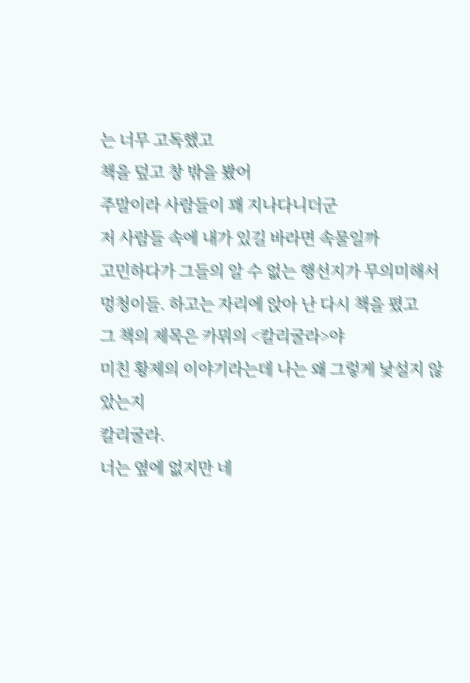는 너무 고독했고
책을 덮고 창 밖을 봤어
주말이라 사람들이 꽤 지나다니더군
저 사람들 속에 내가 있길 바라면 속물일까
고민하다가 그들의 알 수 없는 행선지가 무의미해서
멍청이들. 하고는 자리에 앉아 난 다시 책을 폈고
그 책의 제목은 카뮈의 <칼리굴라>야
미친 황제의 이야기라는데 나는 왜 그렇게 낯설지 않았는지
칼리굴라.
너는 옆에 없지만 네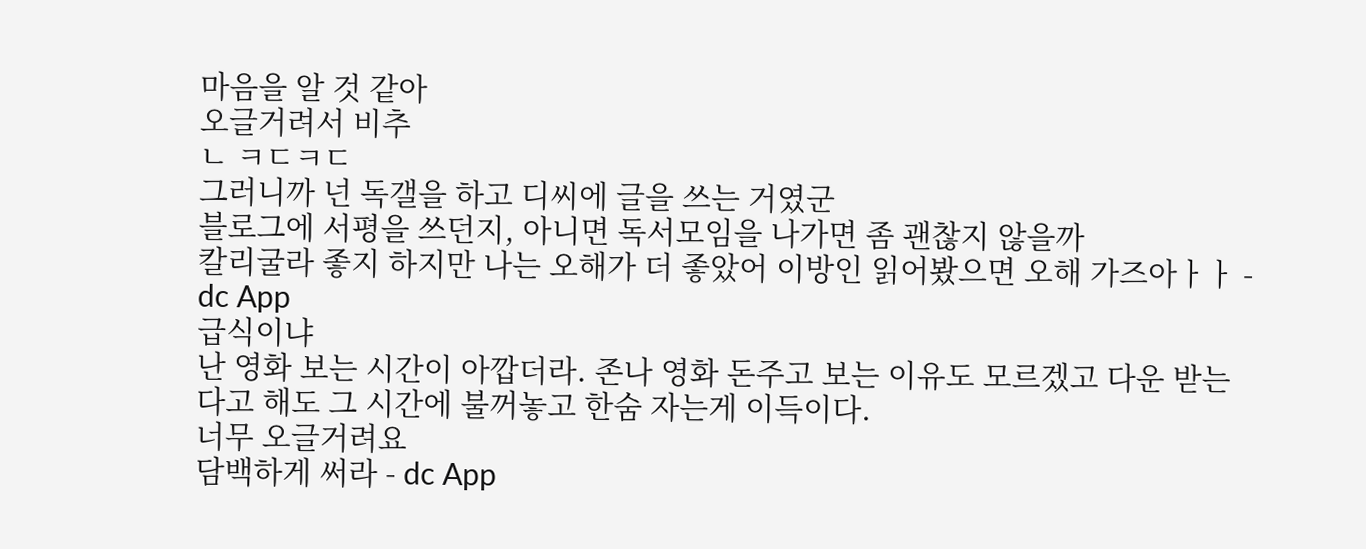마음을 알 것 같아
오글거려서 비추
ㄴ ㅋㄷㅋㄷ
그러니까 넌 독갤을 하고 디씨에 글을 쓰는 거였군
블로그에 서평을 쓰던지, 아니면 독서모임을 나가면 좀 괜찮지 않을까
칼리굴라 좋지 하지만 나는 오해가 더 좋았어 이방인 읽어봤으면 오해 가즈아ㅏㅏ - dc App
급식이냐
난 영화 보는 시간이 아깝더라. 존나 영화 돈주고 보는 이유도 모르겠고 다운 받는다고 해도 그 시간에 불꺼놓고 한숨 자는게 이득이다.
너무 오글거려요
담백하게 써라 - dc App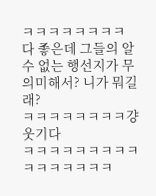ㅋㅋㅋㅋㅋㅋㅋㅋ
다 좋은데 그들의 알 수 없는 행선지가 무의미해서? 니가 뭐길래?
ㅋㅋㅋㅋㅋㅋㅋㅋ걍 웃기다
ㅋㅋㅋㅋㅋㅋㅋㅋㅋㅋㅋㅋㅋㅋㅋㅋ